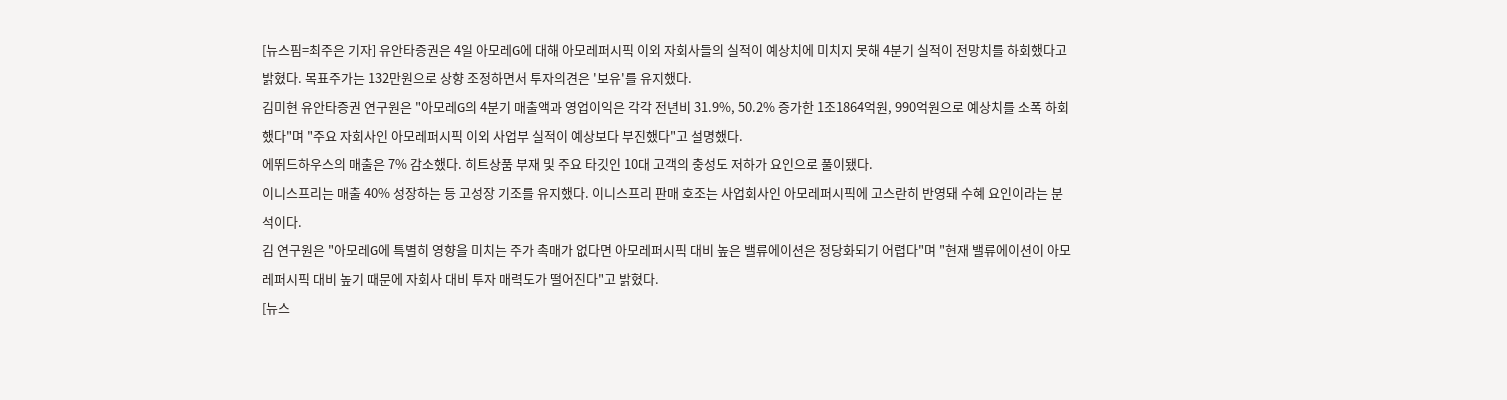[뉴스핌=최주은 기자] 유안타증권은 4일 아모레G에 대해 아모레퍼시픽 이외 자회사들의 실적이 예상치에 미치지 못해 4분기 실적이 전망치를 하회했다고 밝혔다. 목표주가는 132만원으로 상향 조정하면서 투자의견은 '보유'를 유지했다.
김미현 유안타증권 연구원은 "아모레G의 4분기 매출액과 영업이익은 각각 전년비 31.9%, 50.2% 증가한 1조1864억원, 990억원으로 예상치를 소폭 하회했다"며 "주요 자회사인 아모레퍼시픽 이외 사업부 실적이 예상보다 부진했다"고 설명했다.
에뛰드하우스의 매출은 7% 감소했다. 히트상품 부재 및 주요 타깃인 10대 고객의 충성도 저하가 요인으로 풀이됐다.
이니스프리는 매출 40% 성장하는 등 고성장 기조를 유지했다. 이니스프리 판매 호조는 사업회사인 아모레퍼시픽에 고스란히 반영돼 수혜 요인이라는 분석이다.
김 연구원은 "아모레G에 특별히 영향을 미치는 주가 촉매가 없다면 아모레퍼시픽 대비 높은 밸류에이션은 정당화되기 어렵다"며 "현재 밸류에이션이 아모레퍼시픽 대비 높기 때문에 자회사 대비 투자 매력도가 떨어진다"고 밝혔다.
[뉴스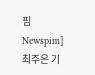핌 Newspim] 최주은 기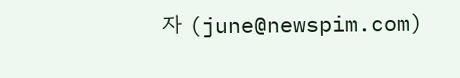자 (june@newspim.com)